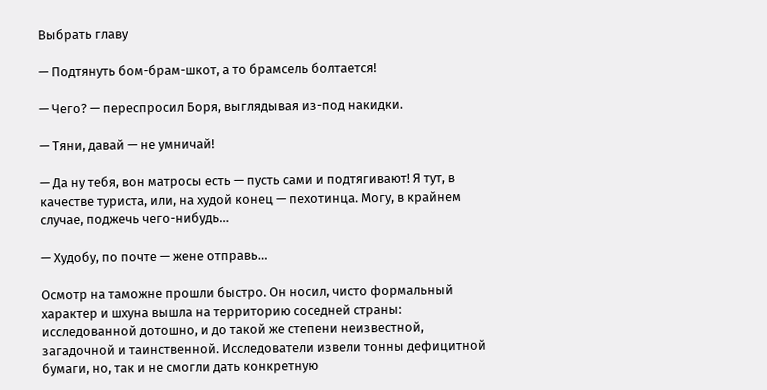Выбрать главу

— Подтянуть бом-брам-шкот, а то брамсель болтается!

— Чего? — переспросил Боря, выглядывая из-под накидки.

— Тяни, давай — не умничай!

— Да ну тебя, вон матросы есть — пусть сами и подтягивают! Я тут, в качестве туриста, или, на худой конец — пехотинца. Могу, в крайнем случае, поджечь чего-нибудь…

— Худобу, по почте — жене отправь…

Осмотр на таможне прошли быстро. Он носил, чисто формальный характер и шхуна вышла на территорию соседней страны: исследованной дотошно, и до такой же степени неизвестной, загадочной и таинственной. Исследователи извели тонны дефицитной бумаги, но, так и не смогли дать конкретную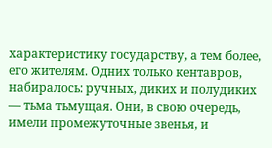характеристику государству, а тем более, его жителям. Одних только кентавров, набиралось: ручных, диких и полудиких — тьма тьмущая. Они, в свою очередь, имели промежуточные звенья, и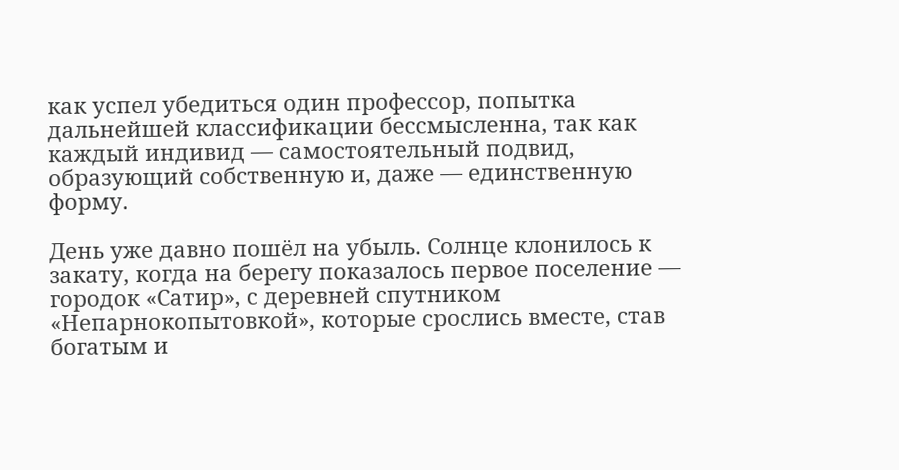как успел убедиться один профессор, попытка дальнейшей классификации бессмысленна, так как каждый индивид — самостоятельный подвид, образующий собственную и, даже — единственную форму.

День уже давно пошёл на убыль. Солнце клонилось к закату, когда на берегу показалось первое поселение — городок «Сатир», с деревней спутником «Непарнокопытовкой», которые срослись вместе, став богатым и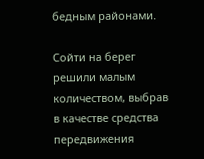бедным районами.

Сойти на берег решили малым количеством, выбрав в качестве средства передвижения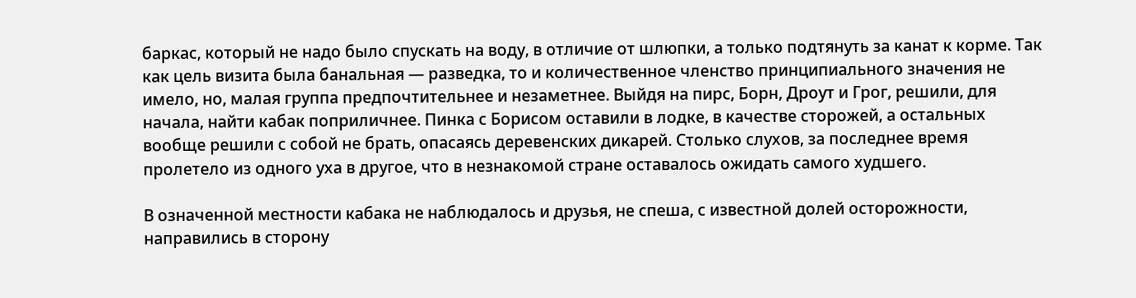баркас, который не надо было спускать на воду, в отличие от шлюпки, а только подтянуть за канат к корме. Так как цель визита была банальная — разведка, то и количественное членство принципиального значения не имело, но, малая группа предпочтительнее и незаметнее. Выйдя на пирс, Борн, Дроут и Грог, решили, для начала, найти кабак поприличнее. Пинка с Борисом оставили в лодке, в качестве сторожей, а остальных вообще решили с собой не брать, опасаясь деревенских дикарей. Столько слухов, за последнее время пролетело из одного уха в другое, что в незнакомой стране оставалось ожидать самого худшего.

В означенной местности кабака не наблюдалось и друзья, не спеша, с известной долей осторожности, направились в сторону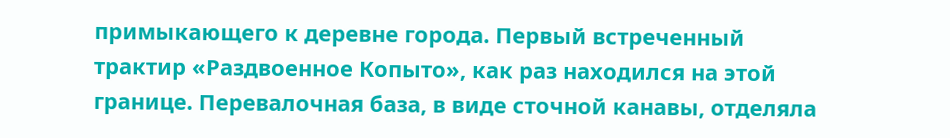примыкающего к деревне города. Первый встреченный трактир «Раздвоенное Копыто», как раз находился на этой границе. Перевалочная база, в виде сточной канавы, отделяла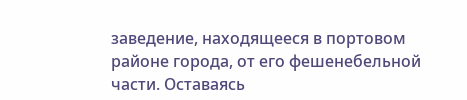заведение, находящееся в портовом районе города, от его фешенебельной части. Оставаясь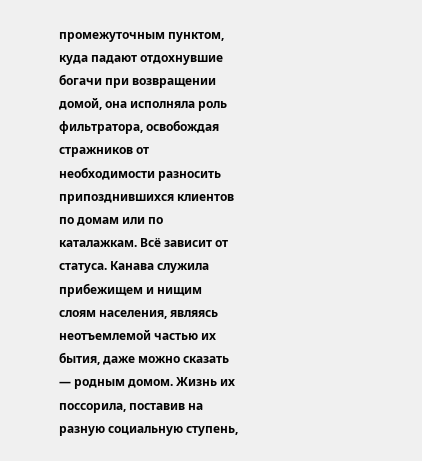промежуточным пунктом, куда падают отдохнувшие богачи при возвращении домой, она исполняла роль фильтратора, освобождая стражников от необходимости разносить припозднившихся клиентов по домам или по каталажкам. Всё зависит от статуса. Канава служила прибежищем и нищим слоям населения, являясь неотъемлемой частью их бытия, даже можно сказать — родным домом. Жизнь их поссорила, поставив на разную социальную ступень,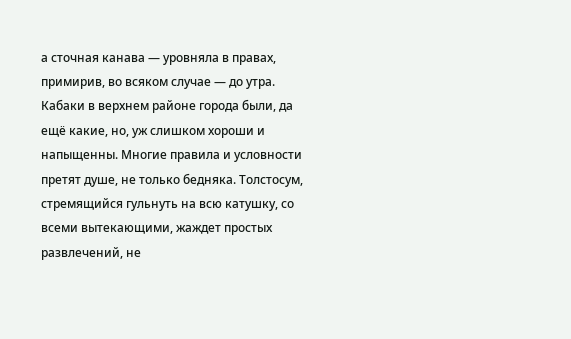а сточная канава — уровняла в правах, примирив, во всяком случае — до утра. Кабаки в верхнем районе города были, да ещё какие, но, уж слишком хороши и напыщенны. Многие правила и условности претят душе, не только бедняка. Толстосум, стремящийся гульнуть на всю катушку, со всеми вытекающими, жаждет простых развлечений, не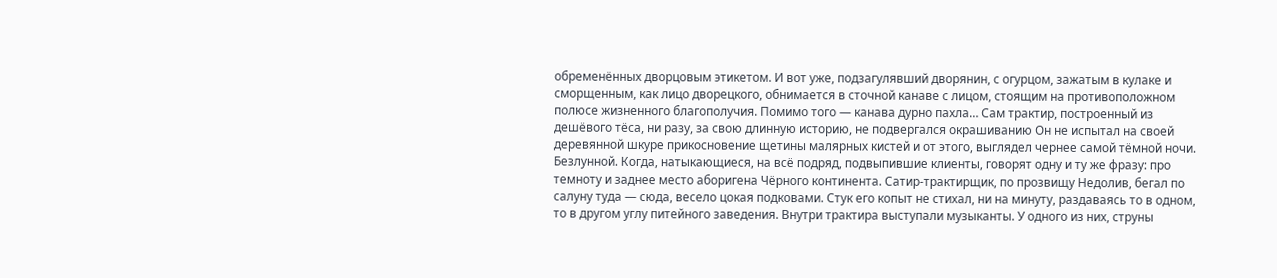обременённых дворцовым этикетом. И вот уже, подзагулявший дворянин, с огурцом, зажатым в кулаке и сморщенным, как лицо дворецкого, обнимается в сточной канаве с лицом, стоящим на противоположном полюсе жизненного благополучия. Помимо того — канава дурно пахла… Сам трактир, построенный из дешёвого тёса, ни разу, за свою длинную историю, не подвергался окрашиванию Он не испытал на своей деревянной шкуре прикосновение щетины малярных кистей и от этого, выглядел чернее самой тёмной ночи. Безлунной. Когда, натыкающиеся, на всё подряд, подвыпившие клиенты, говорят одну и ту же фразу: про темноту и заднее место аборигена Чёрного континента. Сатир-трактирщик, по прозвищу Недолив, бегал по салуну туда — сюда, весело цокая подковами. Стук его копыт не стихал, ни на минуту, раздаваясь то в одном, то в другом углу питейного заведения. Внутри трактира выступали музыканты. У одного из них, струны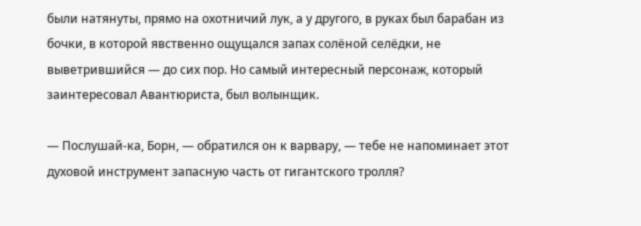были натянуты, прямо на охотничий лук, а у другого, в руках был барабан из бочки, в которой явственно ощущался запах солёной селёдки, не выветрившийся — до сих пор. Но самый интересный персонаж, который заинтересовал Авантюриста, был волынщик.

— Послушай-ка, Борн, — обратился он к варвару, — тебе не напоминает этот духовой инструмент запасную часть от гигантского тролля?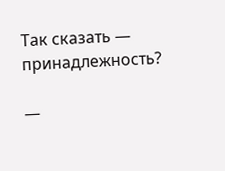Так сказать — принадлежность?

—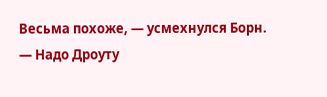Весьма похоже, — усмехнулся Борн. — Надо Дроуту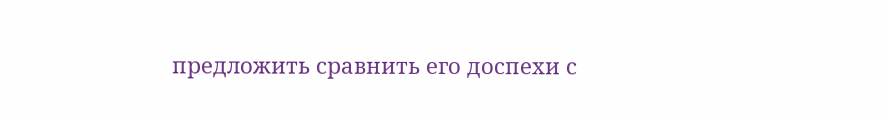предложить сравнить его доспехи с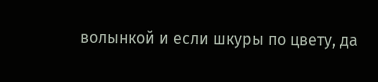волынкой и если шкуры по цвету, да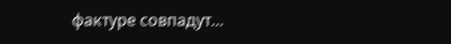фактуре совпадут…